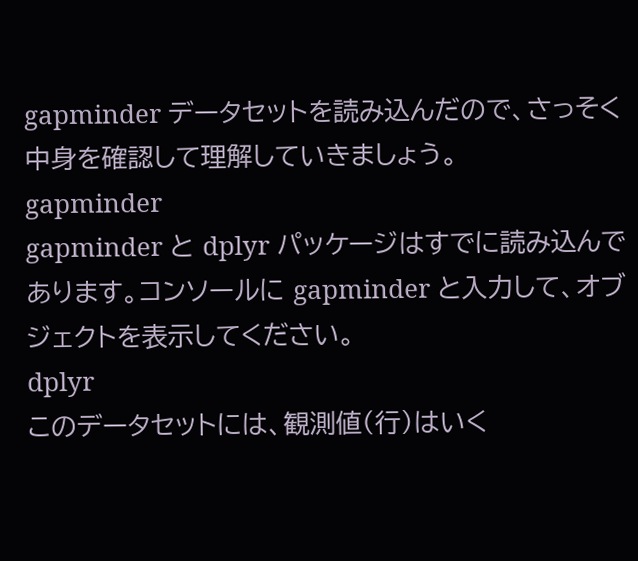gapminder データセットを読み込んだので、さっそく中身を確認して理解していきましょう。
gapminder
gapminder と dplyr パッケージはすでに読み込んであります。コンソールに gapminder と入力して、オブジェクトを表示してください。
dplyr
このデータセットには、観測値(行)はいく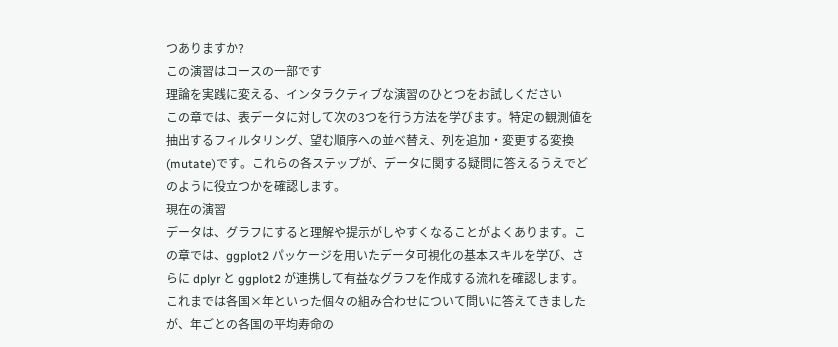つありますか?
この演習はコースの一部です
理論を実践に変える、インタラクティブな演習のひとつをお試しください
この章では、表データに対して次の3つを行う方法を学びます。特定の観測値を抽出するフィルタリング、望む順序への並べ替え、列を追加・変更する変換(mutate)です。これらの各ステップが、データに関する疑問に答えるうえでどのように役立つかを確認します。
現在の演習
データは、グラフにすると理解や提示がしやすくなることがよくあります。この章では、ggplot2 パッケージを用いたデータ可視化の基本スキルを学び、さらに dplyr と ggplot2 が連携して有益なグラフを作成する流れを確認します。
これまでは各国×年といった個々の組み合わせについて問いに答えてきましたが、年ごとの各国の平均寿命の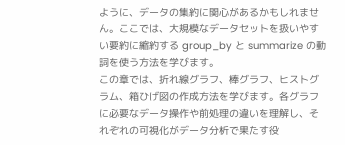ように、データの集約に関心があるかもしれません。ここでは、大規模なデータセットを扱いやすい要約に縮約する group_by と summarize の動詞を使う方法を学びます。
この章では、折れ線グラフ、棒グラフ、ヒストグラム、箱ひげ図の作成方法を学びます。各グラフに必要なデータ操作や前処理の違いを理解し、それぞれの可視化がデータ分析で果たす役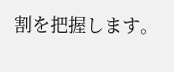割を把握します。